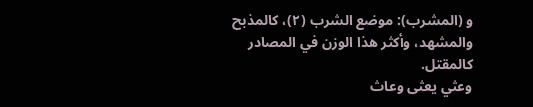و (المشرب): موضع الشرب (٢)، كالمذبح والمشهد، وأكثر هذا الوزن في المصادر كالمقتل.
وعثي يعثى وعاث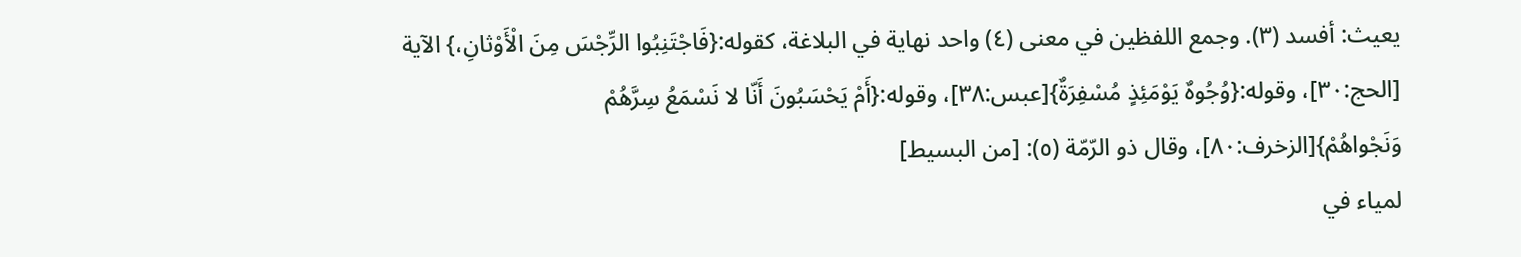يعيث: أفسد (٣). وجمع اللفظين في معنى (٤) واحد نهاية في البلاغة، كقوله:{فَاجْتَنِبُوا الرِّجْسَ مِنَ الْأَوْثانِ،} الآية [الحج:٣٠]، وقوله:{وُجُوهٌ يَوْمَئِذٍ مُسْفِرَةٌ}[عبس:٣٨]، وقوله:{أَمْ يَحْسَبُونَ أَنّا لا نَسْمَعُ سِرَّهُمْ وَنَجْواهُمْ}[الزخرف:٨٠]، وقال ذو الرّمّة (٥): [من البسيط]
لمياء في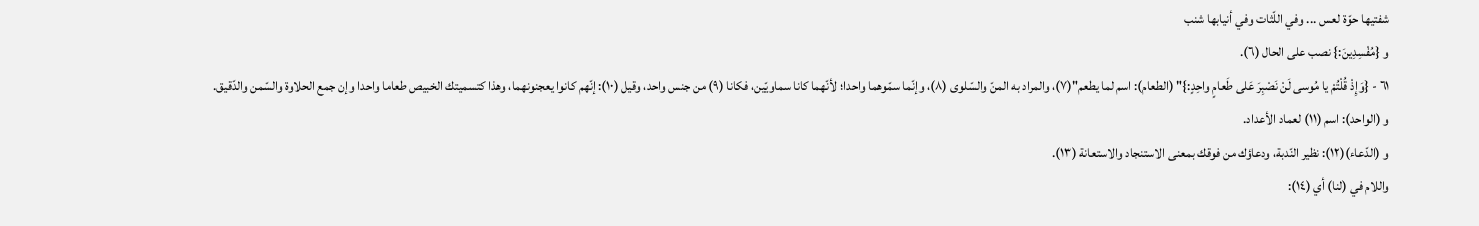شفتيها حوّة لعس ... وفي اللّثات وفي أنيابها شنب
و {مُفْسِدِينَ:} نصب على الحال (٦).
٦١ - {وَإِذْ قُلْتُمْ يا مُوسى لَنْ نَصْبِرَ عَلى طَعامٍ واحِدٍ:}" (الطعام): اسم لما يطعم"(٧)، والمراد به المنّ والسّلوى (٨)، وإنّما سمّوهما واحدا؛ لأنّهما كانا سماويّين، فكانا (٩) من جنس واحد، وقيل (١٠): إنّهم كانوا يعجنونهما، وهذا كتسميتك الخبيص طعاما واحدا وإن جمع الحلاوة والسّمن والدّقيق.
و (الواحد): اسم (١١) لعماد الأعداد.
و (الدّعاء)(١٢): نظير النّدبة، ودعاؤك من فوقك بمعنى الاستنجاد والاستعانة (١٣).
واللام في (لنا) أي (١٤):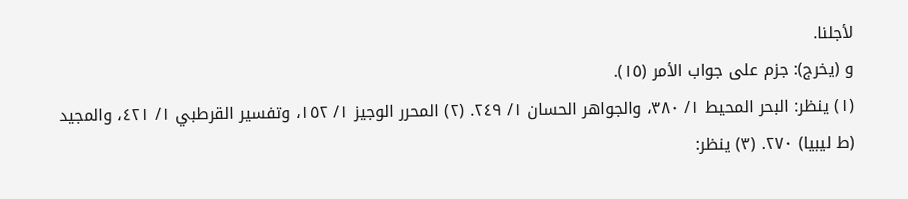لأجلنا.
و (يخرج): جزم على جواب الأمر (١٥).
(١) ينظر: البحر المحيط ١/ ٣٨٠، والجواهر الحسان ١/ ٢٤٩. (٢) المحرر الوجيز ١/ ١٥٢، وتفسير القرطبي ١/ ٤٢١، والمجيد (ط ليبيا) ٢٧٠. (٣) ينظر: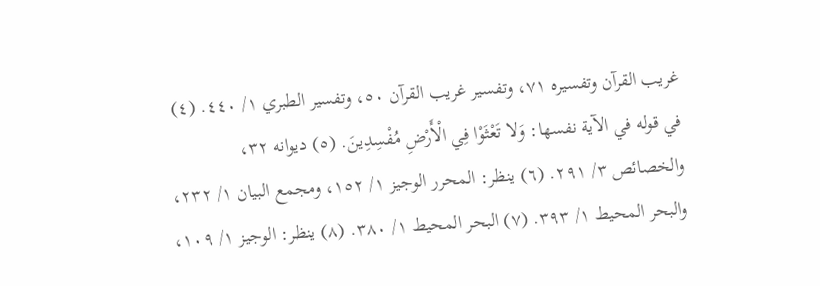غريب القرآن وتفسيره ٧١، وتفسير غريب القرآن ٥٠، وتفسير الطبري ١/ ٤٤٠. (٤) في قوله في الآية نفسها: وَلا تَعْثَوْا فِي الْأَرْضِ مُفْسِدِينَ. (٥) ديوانه ٣٢، والخصائص ٣/ ٢٩١. (٦) ينظر: المحرر الوجيز ١/ ١٥٢، ومجمع البيان ١/ ٢٣٢، والبحر المحيط ١/ ٣٩٣. (٧) البحر المحيط ١/ ٣٨٠. (٨) ينظر: الوجيز ١/ ١٠٩،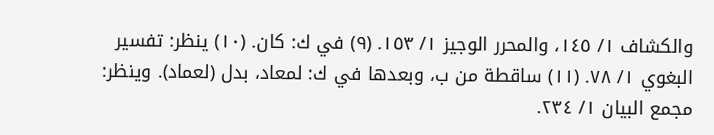والكشاف ١/ ١٤٥، والمحرر الوجيز ١/ ١٥٣. (٩) في ك: كان. (١٠) ينظر: تفسير البغوي ١/ ٧٨. (١١) ساقطة من ب، وبعدها في ك: لمعاد، بدل (لعماد). وينظر: مجمع البيان ١/ ٢٣٤.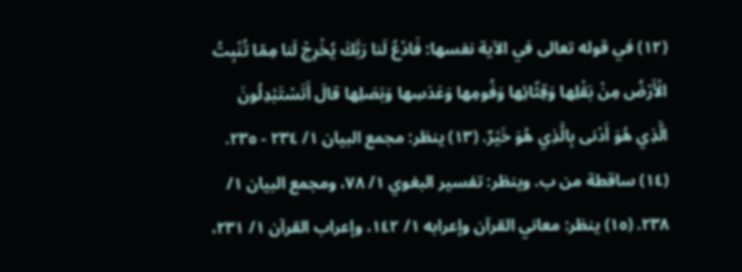(١٢) في قوله تعالى في الآية نفسها: فَادْعُ لَنا رَبَّكَ يُخْرِجْ لَنا مِمّا تُنْبِتُ الْأَرْضُ مِنْ بَقْلِها وَقِثّائِها وَفُومِها وَعَدَسِها وَبَصَلِها قالَ أَتَسْتَبْدِلُونَ الَّذِي هُوَ أَدْنى بِالَّذِي هُوَ خَيْرٌ. (١٣) ينظر: مجمع البيان ١/ ٢٣٤ - ٢٣٥. (١٤) ساقطة من ب. وينظر: تفسير البغوي ١/ ٧٨، ومجمع البيان ١/ ٢٣٨. (١٥) ينظر: معاني القرآن وإعرابه ١/ ١٤٢، وإعراب القرآن ١/ ٢٣١،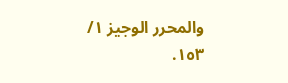والمحرر الوجيز ١/ ١٥٣.